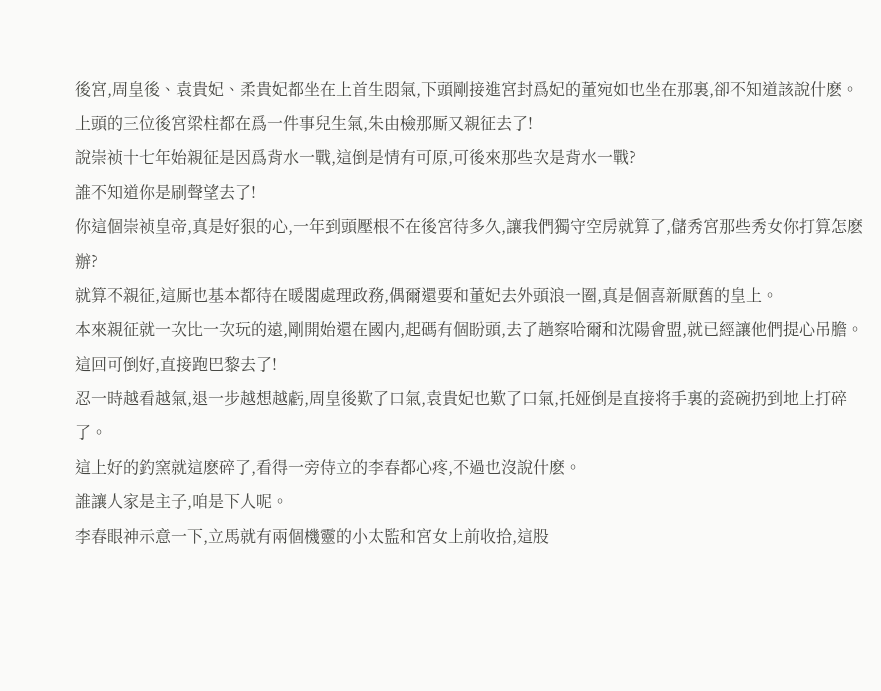後宮,周皇後、袁貴妃、柔貴妃都坐在上首生悶氣,下頭剛接進宮封爲妃的董宛如也坐在那裏,卻不知道該說什麽。
上頭的三位後宮梁柱都在爲一件事兒生氣,朱由檢那厮又親征去了!
說崇祯十七年始親征是因爲背水一戰,這倒是情有可原,可後來那些次是背水一戰?
誰不知道你是刷聲望去了!
你這個崇祯皇帝,真是好狠的心,一年到頭壓根不在後宮待多久,讓我們獨守空房就算了,儲秀宮那些秀女你打算怎麽辦?
就算不親征,這厮也基本都待在暖閣處理政務,偶爾還要和董妃去外頭浪一圈,真是個喜新厭舊的皇上。
本來親征就一次比一次玩的遠,剛開始還在國内,起碼有個盼頭,去了趟察哈爾和沈陽會盟,就已經讓他們提心吊膽。
這回可倒好,直接跑巴黎去了!
忍一時越看越氣,退一步越想越虧,周皇後歎了口氣,袁貴妃也歎了口氣,托娅倒是直接将手裏的瓷碗扔到地上打碎了。
這上好的釣窯就這麽碎了,看得一旁侍立的李春都心疼,不過也沒說什麽。
誰讓人家是主子,咱是下人呢。
李春眼神示意一下,立馬就有兩個機靈的小太監和宮女上前收拾,這股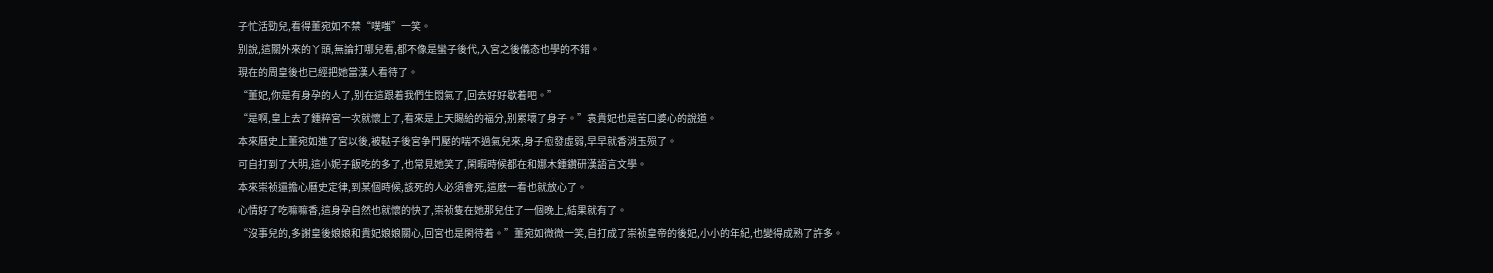子忙活勁兒,看得董宛如不禁“噗嗤”一笑。
别說,這關外來的丫頭,無論打哪兒看,都不像是蠻子後代,入宮之後儀态也學的不錯。
現在的周皇後也已經把她當漢人看待了。
“董妃,你是有身孕的人了,别在這跟着我們生悶氣了,回去好好歇着吧。”
“是啊,皇上去了鍾粹宮一次就懷上了,看來是上天賜給的福分,别累壞了身子。”袁貴妃也是苦口婆心的說道。
本來曆史上董宛如進了宮以後,被鞑子後宮争鬥壓的喘不過氣兒來,身子愈發虛弱,早早就香消玉殒了。
可自打到了大明,這小妮子飯吃的多了,也常見她笑了,閑暇時候都在和娜木鍾鑽研漢語言文學。
本來崇祯還擔心曆史定律,到某個時候,該死的人必須會死,這麽一看也就放心了。
心情好了吃嘛嘛香,這身孕自然也就懷的快了,崇祯隻在她那兒住了一個晚上,結果就有了。
“沒事兒的,多謝皇後娘娘和貴妃娘娘關心,回宮也是閑待着。”董宛如微微一笑,自打成了崇祯皇帝的後妃,小小的年紀,也變得成熟了許多。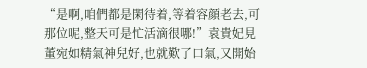“是啊,咱們都是閑待着,等着容顔老去,可那位呢,整天可是忙活滴很哪!”袁貴妃見董宛如精氣神兒好,也就歎了口氣,又開始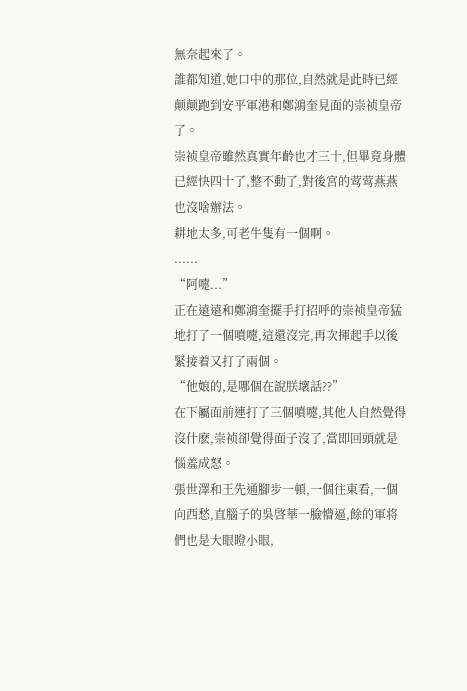無奈起來了。
誰都知道,她口中的那位,自然就是此時已經颠颠跑到安平軍港和鄭鴻奎見面的崇祯皇帝了。
崇祯皇帝雖然真實年齡也才三十,但畢竟身體已經快四十了,整不動了,對後宮的莺莺燕燕也沒啥辦法。
耕地太多,可老牛隻有一個啊。
......
“阿嚏...”
正在遠遠和鄭鴻奎擺手打招呼的崇祯皇帝猛地打了一個噴嚏,這還沒完,再次揮起手以後緊接着又打了兩個。
“他娘的,是哪個在說朕壞話??”
在下屬面前連打了三個噴嚏,其他人自然覺得沒什麽,崇祯卻覺得面子沒了,當即回頭就是惱羞成怒。
張世澤和王先通腳步一頓,一個往東看,一個向西愁,直腦子的吳啓華一臉懵逼,餘的軍将們也是大眼瞪小眼,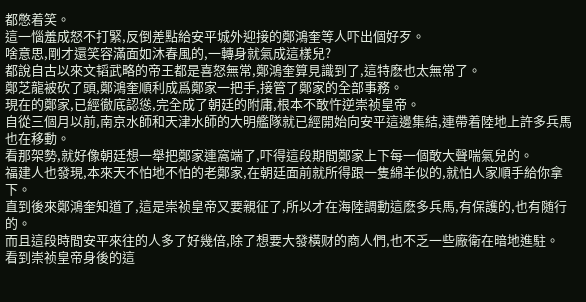都憋着笑。
這一惱羞成怒不打緊,反倒差點給安平城外迎接的鄭鴻奎等人吓出個好歹。
啥意思,剛才還笑容滿面如沐春風的,一轉身就氣成這樣兒?
都說自古以來文韬武略的帝王都是喜怒無常,鄭鴻奎算見識到了,這特麽也太無常了。
鄭芝龍被砍了頭,鄭鴻奎順利成爲鄭家一把手,接管了鄭家的全部事務。
現在的鄭家,已經徹底認慫,完全成了朝廷的附庸,根本不敢忤逆崇祯皇帝。
自從三個月以前,南京水師和天津水師的大明艦隊就已經開始向安平這邊集結,連帶着陸地上許多兵馬也在移動。
看那架勢,就好像朝廷想一舉把鄭家連窩端了,吓得這段期間鄭家上下每一個敢大聲喘氣兒的。
福建人也發現,本來天不怕地不怕的老鄭家,在朝廷面前就所得跟一隻綿羊似的,就怕人家順手給你拿下。
直到後來鄭鴻奎知道了,這是崇祯皇帝又要親征了,所以才在海陸調動這麽多兵馬,有保護的,也有随行的。
而且這段時間安平來往的人多了好幾倍,除了想要大發橫财的商人們,也不乏一些廠衛在暗地進駐。
看到崇祯皇帝身後的這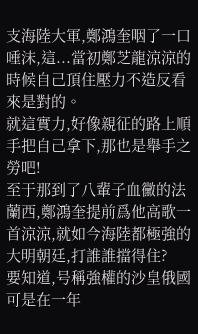支海陸大軍,鄭鴻奎咽了一口唾沫,這...當初鄭芝龍涼涼的時候自己頂住壓力不造反看來是對的。
就這實力,好像親征的路上順手把自己拿下,那也是舉手之勞吧!
至于那到了八輩子血黴的法蘭西,鄭鴻奎提前爲他高歌一首涼涼,就如今海陸都極強的大明朝廷,打誰誰擋得住?
要知道,号稱強權的沙皇俄國可是在一年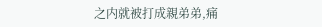之内就被打成親弟弟,痛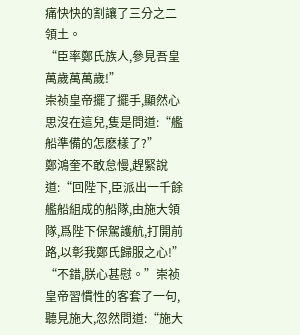痛快快的割讓了三分之二領土。
“臣率鄭氏族人,參見吾皇萬歲萬萬歲!”
崇祯皇帝擺了擺手,顯然心思沒在這兒,隻是問道:“艦船準備的怎麽樣了?”
鄭鴻奎不敢怠慢,趕緊說道:“回陛下,臣派出一千餘艦船組成的船隊,由施大領隊,爲陛下保駕護航,打開前路,以彰我鄭氏歸服之心!”
“不錯,朕心甚慰。”崇祯皇帝習慣性的客套了一句,聽見施大,忽然問道:“施大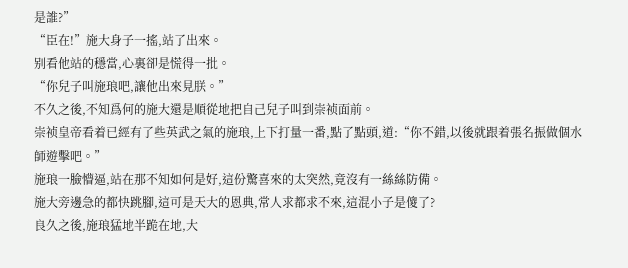是誰?”
“臣在!”施大身子一搖,站了出來。
别看他站的穩當,心裏卻是慌得一批。
“你兒子叫施琅吧,讓他出來見朕。”
不久之後,不知爲何的施大還是順從地把自己兒子叫到崇祯面前。
崇祯皇帝看着已經有了些英武之氣的施琅,上下打量一番,點了點頭,道:“你不錯,以後就跟着張名振做個水師遊擊吧。”
施琅一臉懵逼,站在那不知如何是好,這份驚喜來的太突然,竟沒有一絲絲防備。
施大旁邊急的都快跳腳,這可是天大的恩典,常人求都求不來,這混小子是傻了?
良久之後,施琅猛地半跪在地,大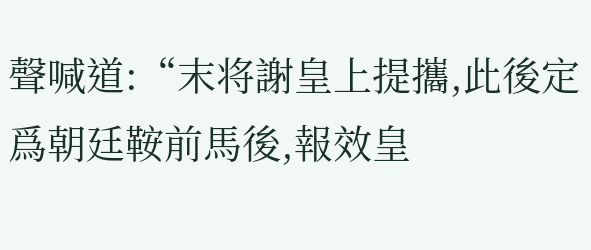聲喊道:“末将謝皇上提攜,此後定爲朝廷鞍前馬後,報效皇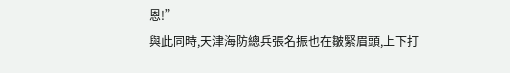恩!”
與此同時,天津海防總兵張名振也在皺緊眉頭,上下打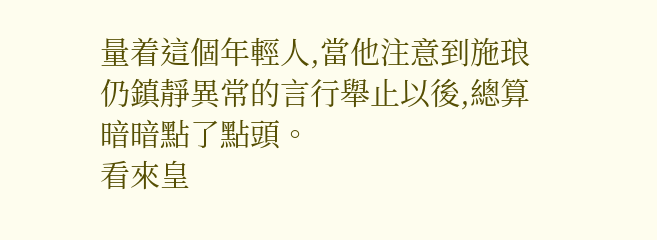量着這個年輕人,當他注意到施琅仍鎮靜異常的言行舉止以後,總算暗暗點了點頭。
看來皇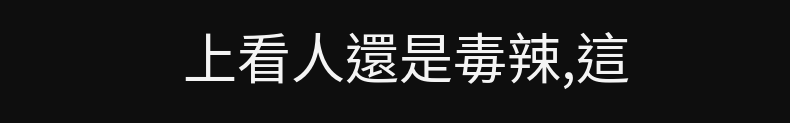上看人還是毒辣,這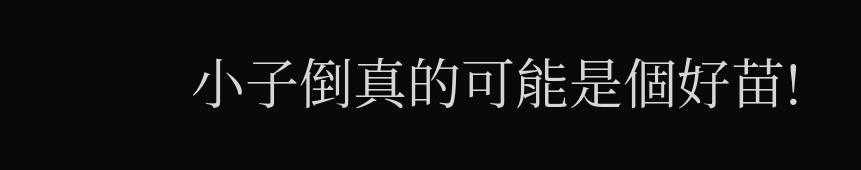小子倒真的可能是個好苗!